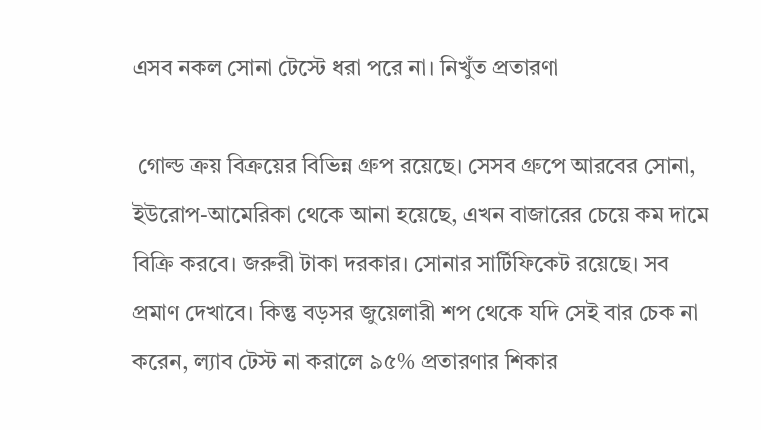এসব নকল সোনা টেস্টে ধরা পরে না। নিখুঁত প্রতারণা

 গোল্ড ক্রয় বিক্রয়ের বিভিন্ন গ্রুপ রয়েছে। সেসব গ্রুপে আরবের সোনা, ইউরোপ-আমেরিকা থেকে আনা হয়েছে, এখন বাজারের চেয়ে কম দামে বিক্রি করবে। জরুরী টাকা দরকার। সোনার সার্টিফিকেট রয়েছে। সব প্রমাণ দেখাবে। কিন্তু বড়সর জুয়েলারী শপ থেকে যদি সেই বার চেক না করেন, ল্যাব টেস্ট না করালে ৯৫% প্রতারণার শিকার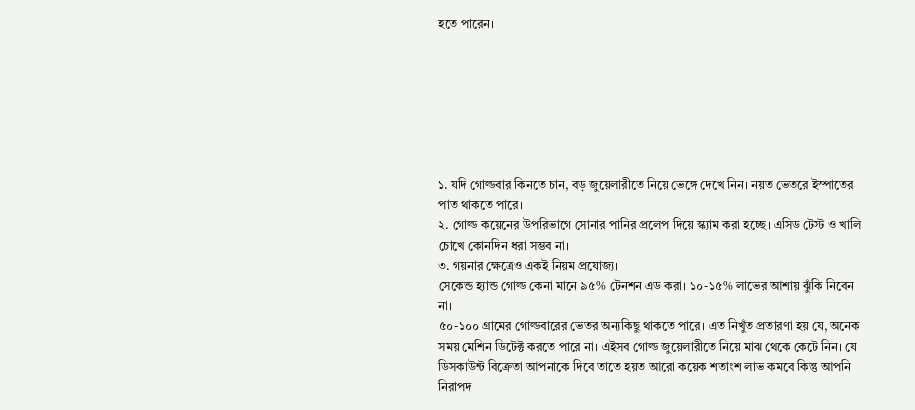হতে পারেন।







১. যদি গোল্ডবার কিনতে চান, বড় জুয়েলারীতে নিয়ে ভেঙ্গে দেখে নিন। নয়ত ভেতরে ইস্পাতের পাত থাকতে পারে।
২. গোল্ড কয়েনের উপরিভাগে সোনার পানির প্রলেপ দিয়ে স্ক্যাম করা হচ্ছে। এসিড টেস্ট ও খালি চোখে কোনদিন ধরা সম্ভব না।
৩. গয়নার ক্ষেত্রেও একই নিয়ম প্রযোজ্য।
সেকেন্ড হ্যান্ড গোল্ড কেনা মানে ৯৫% টেনশন এড করা। ১০-১৫% লাভের আশায় ঝুঁকি নিবেন না।
৫০-১০০ গ্রামের গোল্ডবারের ভেতর অন্যকিছু থাকতে পারে। এত নিখুঁত প্রতারণা হয় যে, অনেক সময় মেশিন ডিটেক্ট করতে পারে না। এইসব গোল্ড জুয়েলারীতে নিয়ে মাঝ থেকে কেটে নিন। যে ডিসকাউন্ট বিক্রেতা আপনাকে দিবে তাতে হয়ত আরো কয়েক শতাংশ লাভ কমবে কিন্তু আপনি নিরাপদ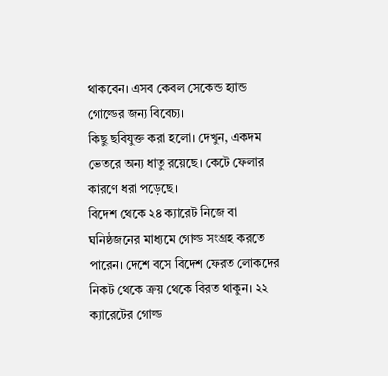থাকবেন। এসব কেবল সেকেন্ড হ্যান্ড গোল্ডের জন্য বিবেচ্য।
কিছু ছবিযুক্ত করা হলো। দেখুন, একদম ভেতরে অন্য ধাতু রয়েছে। কেটে ফেলার কারণে ধরা পড়েছে।
বিদেশ থেকে ২৪ ক্যারেট নিজে বা ঘনিষ্ঠজনের মাধ্যমে গোল্ড সংগ্রহ করতে পারেন। দেশে বসে বিদেশ ফেরত লোকদের নিকট থেকে ক্রয় থেকে বিরত থাকুন। ২২ ক্যারেটের গোল্ড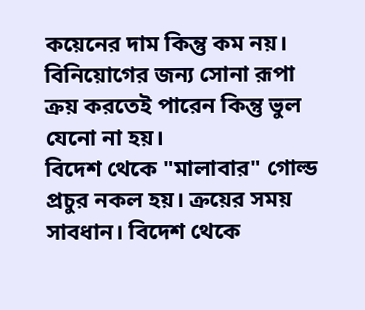কয়েনের দাম কিন্তু কম নয়।
বিনিয়োগের জন্য সোনা রূপা ক্রয় করতেই পারেন কিন্তু ভুল যেনো না হয়।
বিদেশ থেকে "মালাবার" গোল্ড প্রচুর নকল হয়। ক্রয়ের সময় সাবধান। বিদেশ থেকে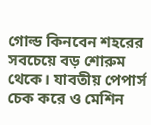গোল্ড কিনবেন শহরের সবচেয়ে বড় শোরুম থেকে। যাবতীয় পেপার্স চেক করে ও মেশিন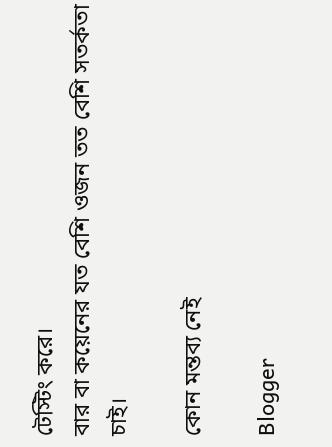টেস্টিং করে।
বার বা কয়েনের যত বেশি ওজন তত বেশি সতর্কতা চাই।

কোন মন্তব্য নেই

Blogger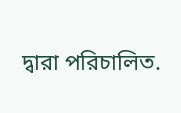দ্বারা পরিচালিত.